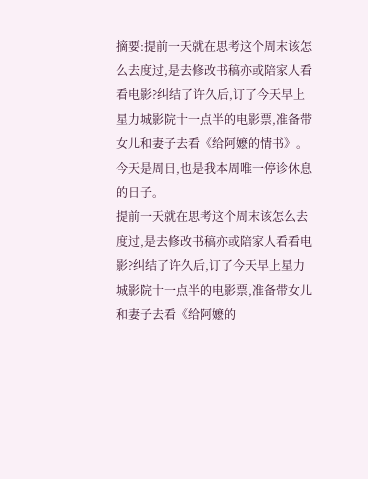摘要:提前一天就在思考这个周末该怎么去度过,是去修改书稿亦或陪家人看看电影?纠结了许久后,订了今天早上星力城影院十一点半的电影票,准备带女儿和妻子去看《给阿嬷的情书》。
今天是周日,也是我本周唯一停诊休息的日子。
提前一天就在思考这个周末该怎么去度过,是去修改书稿亦或陪家人看看电影?纠结了许久后,订了今天早上星力城影院十一点半的电影票,准备带女儿和妻子去看《给阿嬷的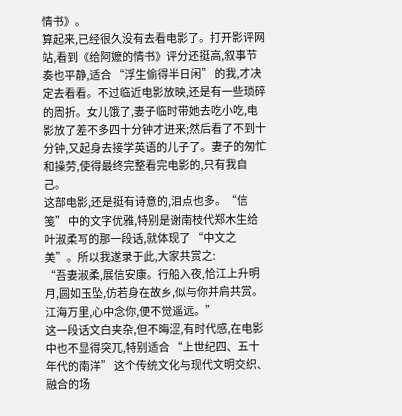情书》。
算起来,已经很久没有去看电影了。打开影评网站,看到《给阿嬷的情书》评分还挺高,叙事节奏也平静,适合 “浮生偷得半日闲” 的我,才决定去看看。不过临近电影放映,还是有一些琐碎的周折。女儿饿了,妻子临时带她去吃小吃,电影放了差不多四十分钟才进来;然后看了不到十分钟,又起身去接学英语的儿子了。妻子的匆忙和操劳,使得最终完整看完电影的,只有我自己。
这部电影,还是挺有诗意的,泪点也多。“信笺” 中的文字优雅,特别是谢南枝代郑木生给叶淑柔写的那一段话,就体现了 “中文之美”。所以我遂录于此,大家共赏之:
“吾妻淑柔,展信安康。行船入夜,恰江上升明月,圆如玉坠,仿若身在故乡,似与你并肩共赏。江海万里,心中念你,便不觉遥远。”
这一段话文白夹杂,但不晦涩,有时代感,在电影中也不显得突兀,特别适合 “上世纪四、五十年代的南洋” 这个传统文化与现代文明交织、融合的场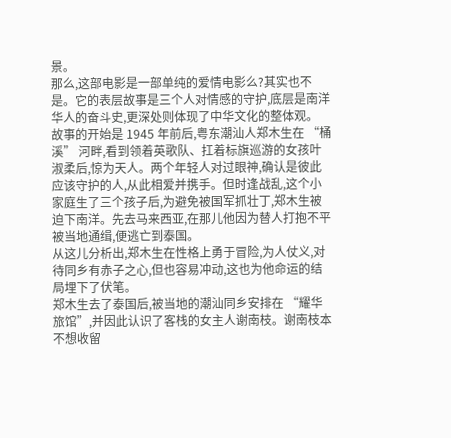景。
那么,这部电影是一部单纯的爱情电影么?其实也不是。它的表层故事是三个人对情感的守护,底层是南洋华人的奋斗史,更深处则体现了中华文化的整体观。
故事的开始是 1945 年前后,粤东潮汕人郑木生在 “桶溪” 河畔,看到领着英歌队、扛着标旗巡游的女孩叶淑柔后,惊为天人。两个年轻人对过眼神,确认是彼此应该守护的人,从此相爱并携手。但时逢战乱,这个小家庭生了三个孩子后,为避免被国军抓壮丁,郑木生被迫下南洋。先去马来西亚,在那儿他因为替人打抱不平被当地通缉,便逃亡到泰国。
从这儿分析出,郑木生在性格上勇于冒险,为人仗义,对待同乡有赤子之心,但也容易冲动,这也为他命运的结局埋下了伏笔。
郑木生去了泰国后,被当地的潮汕同乡安排在 “耀华旅馆”,并因此认识了客栈的女主人谢南枝。谢南枝本不想收留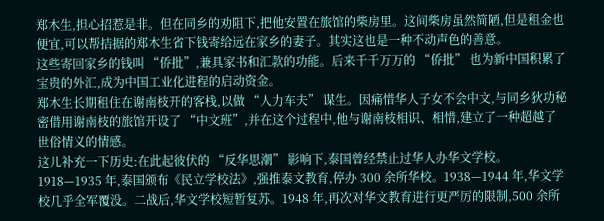郑木生,担心招惹是非。但在同乡的劝阻下,把他安置在旅馆的柴房里。这间柴房虽然简陋,但是租金也便宜,可以帮拮据的郑木生省下钱寄给远在家乡的妻子。其实这也是一种不动声色的善意。
这些寄回家乡的钱叫 “侨批”,兼具家书和汇款的功能。后来千千万万的 “侨批” 也为新中国积累了宝贵的外汇,成为中国工业化进程的启动资金。
郑木生长期租住在谢南枝开的客栈,以做 “人力车夫” 谋生。因痛惜华人子女不会中文,与同乡狄功秘密借用谢南枝的旅馆开设了 “中文班”,并在这个过程中,他与谢南枝相识、相惜,建立了一种超越了世俗情义的情感。
这儿补充一下历史:在此起彼伏的 “反华思潮” 影响下,泰国曾经禁止过华人办华文学校。1918—1935 年,泰国颁布《民立学校法》,强推泰文教育,停办 300 余所华校。1938—1944 年,华文学校几乎全军覆没。二战后,华文学校短暂复苏。1948 年,再次对华文教育进行更严厉的限制,500 余所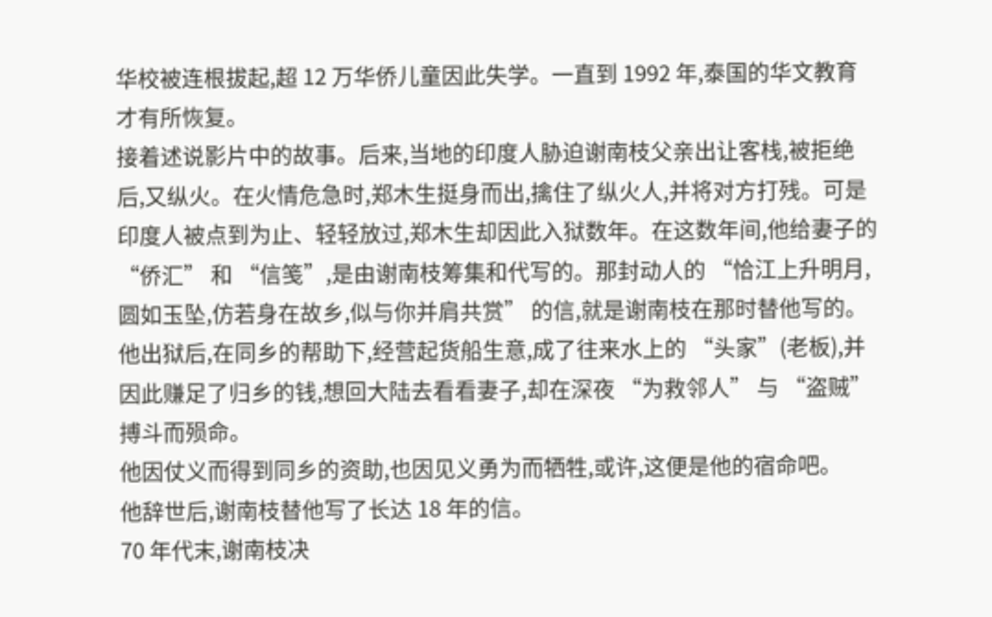华校被连根拔起,超 12 万华侨儿童因此失学。一直到 1992 年,泰国的华文教育才有所恢复。
接着述说影片中的故事。后来,当地的印度人胁迫谢南枝父亲出让客栈,被拒绝后,又纵火。在火情危急时,郑木生挺身而出,擒住了纵火人,并将对方打残。可是印度人被点到为止、轻轻放过,郑木生却因此入狱数年。在这数年间,他给妻子的 “侨汇” 和 “信笺”,是由谢南枝筹集和代写的。那封动人的 “恰江上升明月,圆如玉坠,仿若身在故乡,似与你并肩共赏” 的信,就是谢南枝在那时替他写的。
他出狱后,在同乡的帮助下,经营起货船生意,成了往来水上的 “头家”(老板),并因此赚足了归乡的钱,想回大陆去看看妻子,却在深夜 “为救邻人” 与 “盗贼” 搏斗而殒命。
他因仗义而得到同乡的资助,也因见义勇为而牺牲,或许,这便是他的宿命吧。
他辞世后,谢南枝替他写了长达 18 年的信。
70 年代末,谢南枝决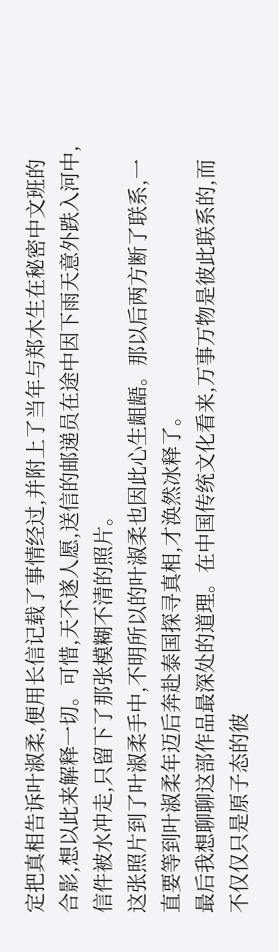定把真相告诉叶淑柔,便用长信记载了事情经过,并附上了当年与郑木生在秘密中文班的合影,想以此来解释一切。可惜,天不遂人愿,送信的邮递员在途中因下雨天意外跌入河中,信件被水冲走,只留下了那张模糊不清的照片。
这张照片到了叶淑柔手中,不明所以的叶淑柔也因此心生龃龉。那以后两方断了联系,一直要等到叶淑柔年迈后奔赴泰国探寻真相,才涣然冰释了。
最后我想聊聊这部作品最深处的道理。在中国传统文化看来,万事万物是彼此联系的,而不仅仅只是原子态的彼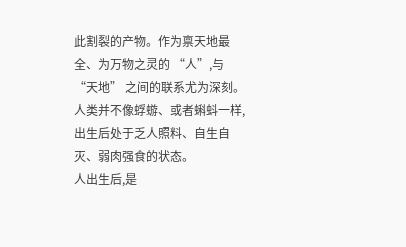此割裂的产物。作为禀天地最全、为万物之灵的 “人”,与 “天地” 之间的联系尤为深刻。人类并不像蜉蝣、或者蝌蚪一样,出生后处于乏人照料、自生自灭、弱肉强食的状态。
人出生后,是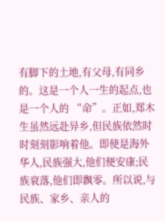有脚下的土地,有父母,有同乡的。这是一个人一生的起点,也是一个人的 “命”。正如,郑木生虽然远赴异乡,但民族依然时时刻刻影响着他。即使是海外华人,民族强大,他们便安康;民族衰落,他们即飘零。所以说,与民族、家乡、亲人的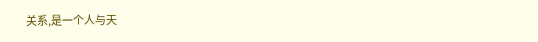关系,是一个人与天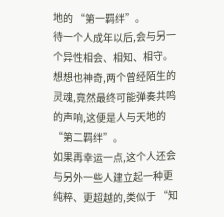地的 “第一羁绊”。
待一个人成年以后,会与另一个异性相会、相知、相守。想想也神奇,两个曾经陌生的灵魂,竟然最终可能弹奏共鸣的声响,这便是人与天地的 “第二羁绊”。
如果再幸运一点,这个人还会与另外一些人建立起一种更纯粹、更超越的,类似于 “知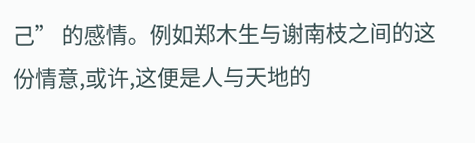己” 的感情。例如郑木生与谢南枝之间的这份情意,或许,这便是人与天地的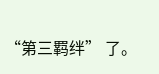“第三羁绊” 了。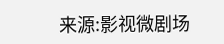来源:影视微剧场